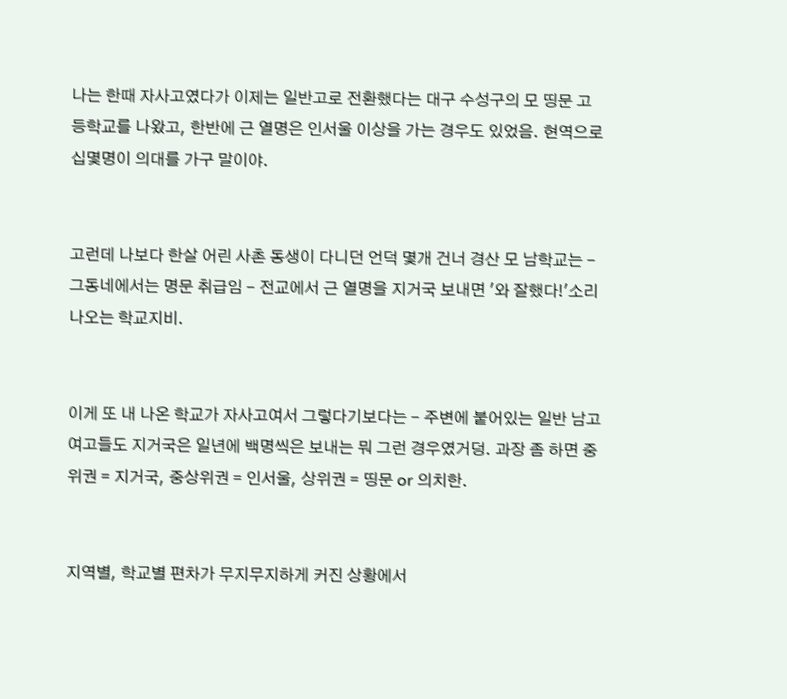나는 한때 자사고였다가 이제는 일반고로 전환했다는 대구 수성구의 모 띵문 고등학교를 나왔고, 한반에 근 열명은 인서울 이상을 가는 경우도 있었음. 현역으로 십몇명이 의대를 가구 말이야.


고런데 나보다 한살 어린 사촌 동생이 다니던 언덕 몇개 건너 경산 모 남학교는 - 그동네에서는 명문 취급임 - 전교에서 근 열명을 지거국 보내면 '와 잘했다!'소리 나오는 학교지비.


이게 또 내 나온 학교가 자사고여서 그렇다기보다는 - 주변에 붙어있는 일반 남고 여고들도 지거국은 일년에 백명씩은 보내는 뭐 그런 경우였거덩. 과장 좀 하면 중위권 = 지거국, 중상위권 = 인서울, 상위권 = 띵문 or 의치한.


지역별, 학교별 편차가 무지무지하게 커진 상황에서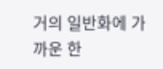거의 일반화에 가까운 한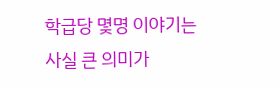학급당 몇명 이야기는 사실 큰 의미가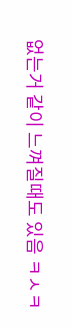없는거 같이 느껴질때도 있음 ㅋㅅㅋ